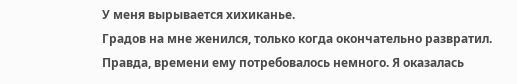У меня вырывается хихиканье.
Градов на мне женился, только когда окончательно развратил. Правда, времени ему потребовалось немного. Я оказалась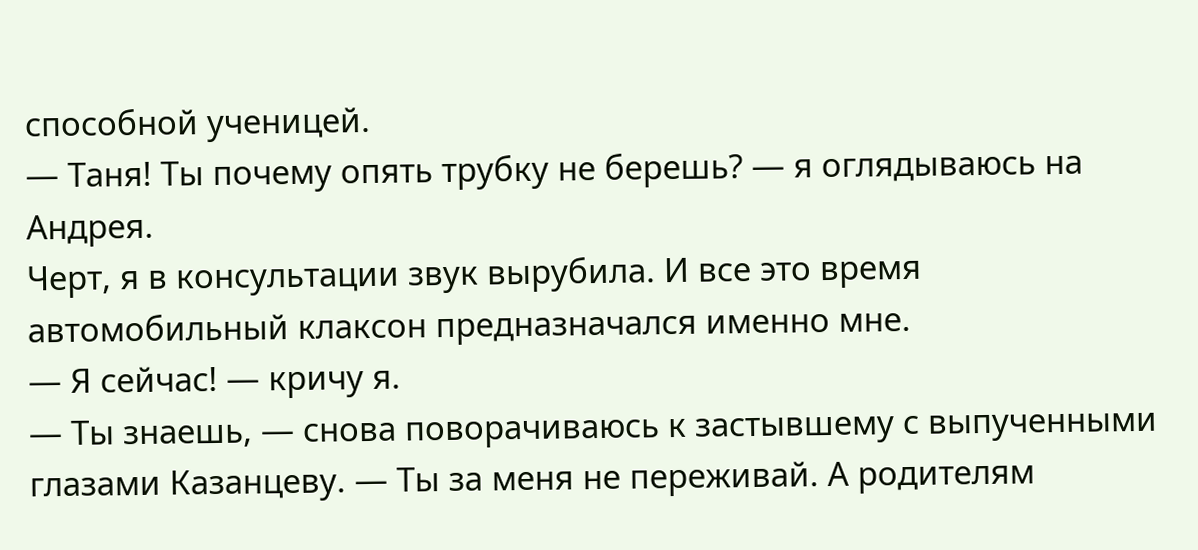способной ученицей.
— Таня! Ты почему опять трубку не берешь? — я оглядываюсь на Андрея.
Черт, я в консультации звук вырубила. И все это время автомобильный клаксон предназначался именно мне.
— Я сейчас! — кричу я.
— Ты знаешь, — снова поворачиваюсь к застывшему с выпученными глазами Казанцеву. — Ты за меня не переживай. А родителям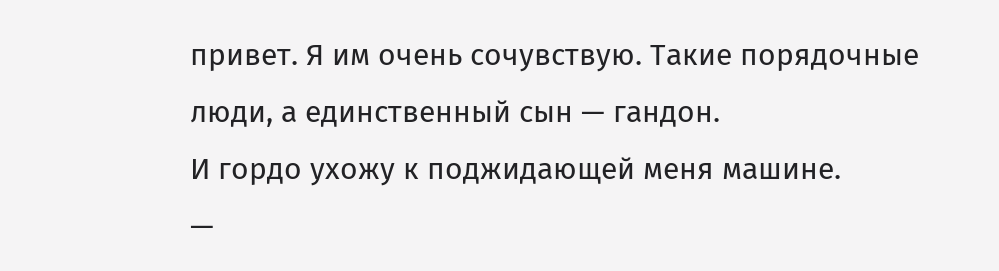привет. Я им очень сочувствую. Такие порядочные люди, а единственный сын — гандон.
И гордо ухожу к поджидающей меня машине.
—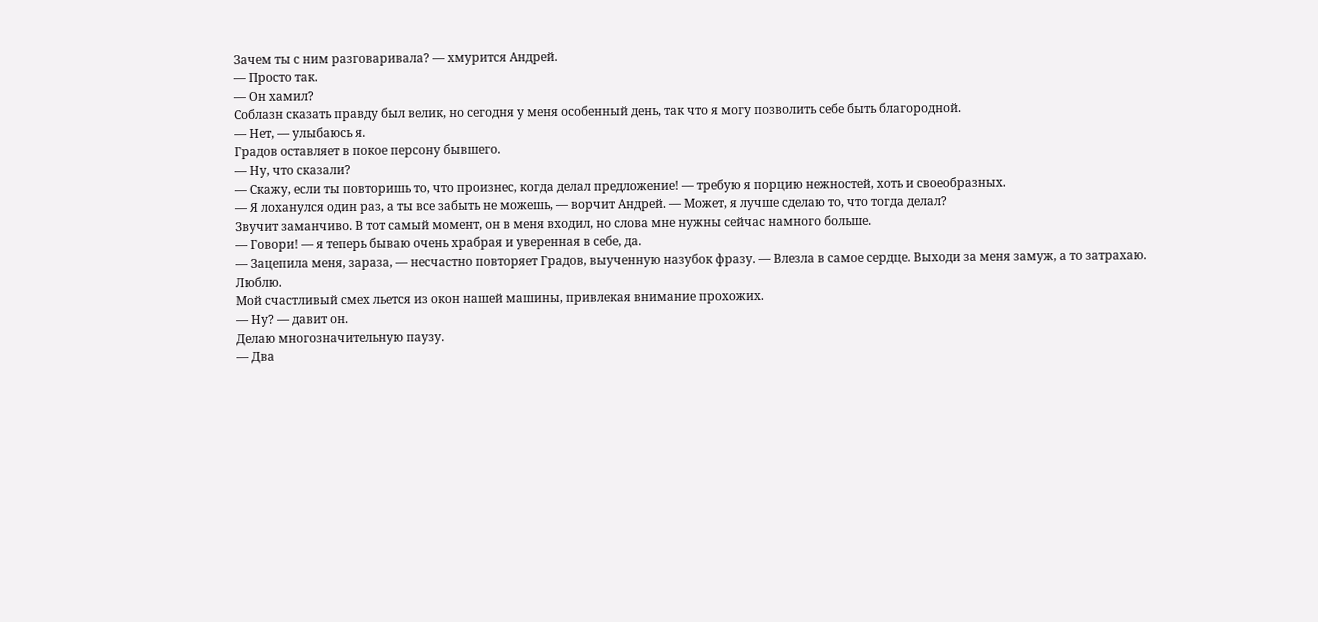Зачем ты с ним разговаривала? — хмурится Андрей.
— Просто так.
— Он хамил?
Соблазн сказать правду был велик, но сегодня у меня особенный день, так что я могу позволить себе быть благородной.
— Нет, — улыбаюсь я.
Градов оставляет в покое персону бывшего.
— Ну, что сказали?
— Скажу, если ты повторишь то, что произнес, когда делал предложение! — требую я порцию нежностей, хоть и своеобразных.
— Я лоханулся один раз, а ты все забыть не можешь, — ворчит Андрей. — Может, я лучше сделаю то, что тогда делал?
Звучит заманчиво. В тот самый момент, он в меня входил, но слова мне нужны сейчас намного больше.
— Говори! — я теперь бываю очень храбрая и уверенная в себе, да.
— Зацепила меня, зараза, — несчастно повторяет Градов, выученную назубок фразу. — Влезла в самое сердце. Выходи за меня замуж, а то затрахаю. Люблю.
Мой счастливый смех льется из окон нашей машины, привлекая внимание прохожих.
— Ну? — давит он.
Делаю многозначительную паузу.
— Два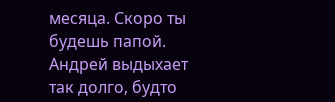месяца. Скоро ты будешь папой.
Андрей выдыхает так долго, будто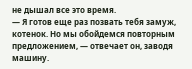не дышал все это время.
— Я готов еще раз позвать тебя замуж, котенок. Но мы обойдемся повторным предложением, — отвечает он, заводя машину.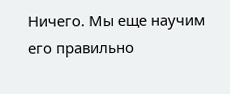Ничего. Мы еще научим его правильно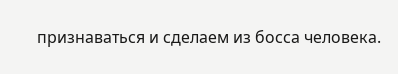признаваться и сделаем из босса человека.